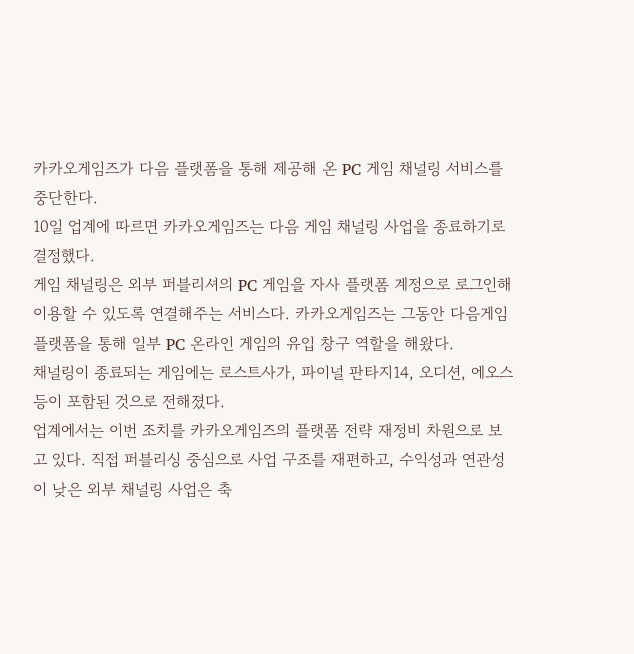카카오게임즈가 다음 플랫폼을 통해 제공해 온 PC 게임 채널링 서비스를 중단한다.
10일 업계에 따르면 카카오게임즈는 다음 게임 채널링 사업을 종료하기로 결정했다.
게임 채널링은 외부 퍼블리셔의 PC 게임을 자사 플랫폼 계정으로 로그인해 이용할 수 있도록 연결해주는 서비스다. 카카오게임즈는 그동안 다음게임 플랫폼을 통해 일부 PC 온라인 게임의 유입 창구 역할을 해왔다.
채널링이 종료되는 게임에는 로스트사가, 파이널 판타지14, 오디션, 에오스 등이 포함된 것으로 전해졌다.
업계에서는 이번 조치를 카카오게임즈의 플랫폼 전략 재정비 차원으로 보고 있다. 직접 퍼블리싱 중심으로 사업 구조를 재편하고, 수익성과 연관성이 낮은 외부 채널링 사업은 축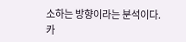소하는 방향이라는 분석이다.
카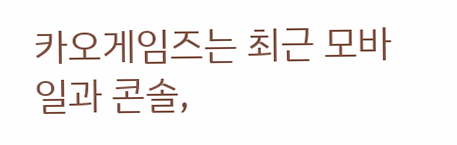카오게임즈는 최근 모바일과 콘솔,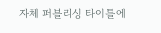자체 퍼블리싱 타이틀에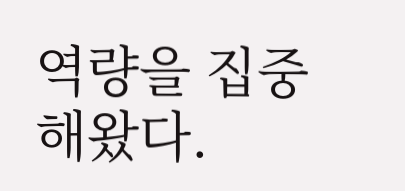역량을 집중해왔다.